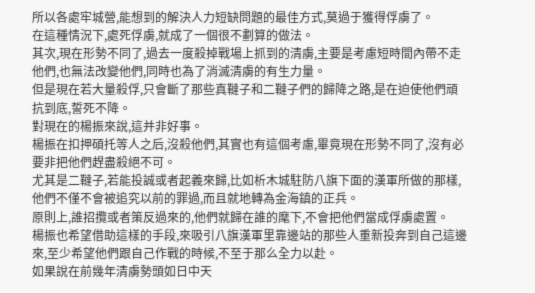所以各處牢城營,能想到的解決人力短缺問題的最佳方式,莫過于獲得俘虜了。
在這種情況下,處死俘虜,就成了一個很不劃算的做法。
其次,現在形勢不同了,過去一度殺掉戰場上抓到的清虜,主要是考慮短時間內帶不走他們,也無法改變他們,同時也為了消滅清虜的有生力量。
但是現在若大量殺俘,只會斷了那些真韃子和二韃子們的歸降之路,是在迫使他們頑抗到底,誓死不降。
對現在的楊振來說,這并非好事。
楊振在扣押碩托等人之后,沒殺他們,其實也有這個考慮,畢竟現在形勢不同了,沒有必要非把他們趕盡殺絕不可。
尤其是二韃子,若能投誠或者起義來歸,比如析木城駐防八旗下面的漢軍所做的那樣,他們不僅不會被追究以前的罪過,而且就地轉為金海鎮的正兵。
原則上,誰招攬或者策反過來的,他們就歸在誰的麾下,不會把他們當成俘虜處置。
楊振也希望借助這樣的手段,來吸引八旗漢軍里靠邊站的那些人重新投奔到自己這邊來,至少希望他們跟自己作戰的時候,不至于那么全力以赴。
如果說在前幾年清虜勢頭如日中天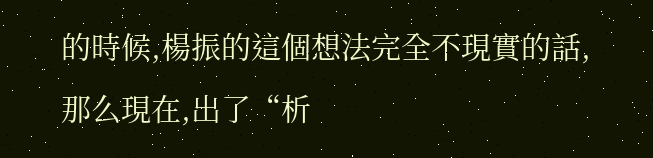的時候,楊振的這個想法完全不現實的話,那么現在,出了“析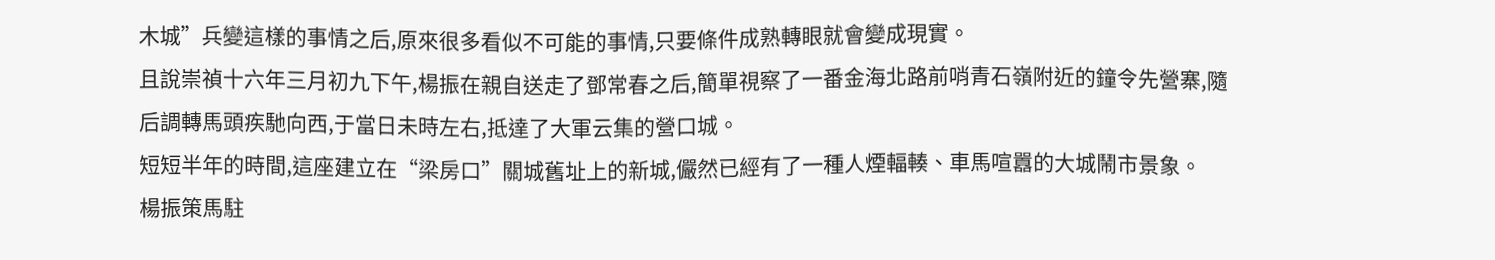木城”兵變這樣的事情之后,原來很多看似不可能的事情,只要條件成熟轉眼就會變成現實。
且說崇禎十六年三月初九下午,楊振在親自送走了鄧常春之后,簡單視察了一番金海北路前哨青石嶺附近的鐘令先營寨,隨后調轉馬頭疾馳向西,于當日未時左右,抵達了大軍云集的營口城。
短短半年的時間,這座建立在“梁房口”關城舊址上的新城,儼然已經有了一種人煙輻輳、車馬喧囂的大城鬧市景象。
楊振策馬駐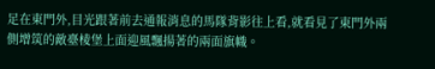足在東門外,目光跟著前去通報消息的馬隊背影往上看,就看見了東門外兩側增筑的敵臺棱堡上面迎風飄揚著的兩面旗幟。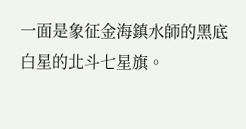一面是象征金海鎮水師的黑底白星的北斗七星旗。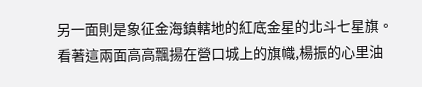另一面則是象征金海鎮轄地的紅底金星的北斗七星旗。
看著這兩面高高飄揚在營口城上的旗幟,楊振的心里油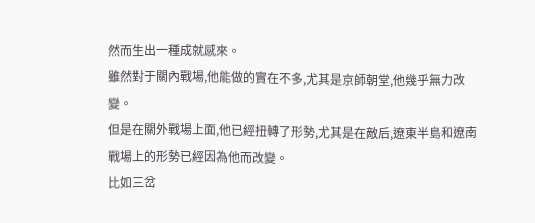然而生出一種成就感來。
雖然對于關內戰場,他能做的實在不多,尤其是京師朝堂,他幾乎無力改變。
但是在關外戰場上面,他已經扭轉了形勢,尤其是在敵后,遼東半島和遼南戰場上的形勢已經因為他而改變。
比如三岔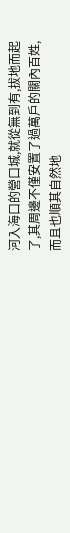河入海口的營口城,就從無到有,拔地而起了,其周邊不僅安置了過萬戶的關內百姓,而且也順其自然地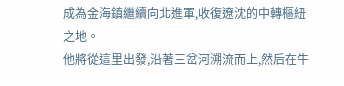成為金海鎮繼續向北進軍,收復遼沈的中轉樞紐之地。
他將從這里出發,沿著三岔河溯流而上,然后在牛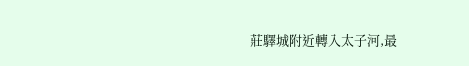莊驛城附近轉入太子河,最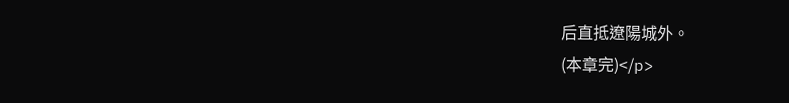后直抵遼陽城外。
(本章完)</p>